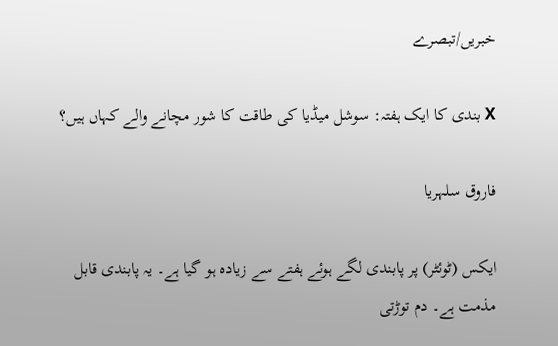خبریں/تبصرے

X بندی کا ایک ہفتہ: سوشل میڈیا کی طاقت کا شور مچانے والے کہاں ہیں؟

فاروق سلہریا

ایکس (ٹوئٹر) پر پابندی لگے ہوئے ہفتے سے زیادہ ہو گیا ہے۔ یہ پابندی قابل مذمت ہے۔ دم توڑتی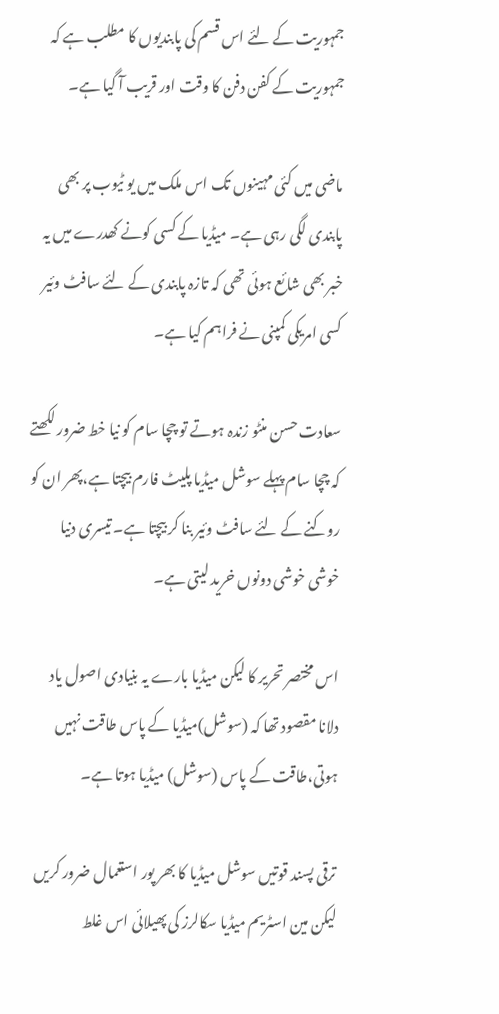جمہوریت کے لئے اس قسم کی پابندیوں کا مطلب ہے کہ جمہوریت کے کفن دفن کا وقت اور قریب آ گیا ہے۔

ماضی میں کئی مہینوں تک اس ملک میں یو ٹیوب پر بھی پابندی لگی رہی ہے۔ میڈیا کے کسی کونے کھدرے میں یہ خبر بھی شائع ہوئی تھی کہ تازہ پابندی کے لئے سافٹ وئیر کسی امریکی کمپنی نے فراہم کیا ہے۔

سعادت حسن منٹو زندہ ہوتے تو چچا سام کو نیا خط ضرور لکھتے کہ چچا سام پہلے سوشل میڈیا پلیٹ فارم بیچتا ہے،پھر ان کو روکنے کے لئے سافٹ وئیر بنا کر بیچتا ہے۔ تیسری دنیا خوشی خوشی دونوں خرید لیتی ہے۔

اس مختصر تحریر کا لیکن میڈیا بارے یہ بنیادی اصول یاد دلانا مقصود تھا کہ (سوشل)میڈیا کے پاس طاقت نہیں ہوتی،طاقت کے پاس (سوشل) میڈیا ہوتا ہے۔

ترقی پسند قوتیں سوشل میڈیا کا بھر پور استعمال ضرور کریں لیکن مین اسٹریم میڈیا سکالرز کی پھیلائی اس غلط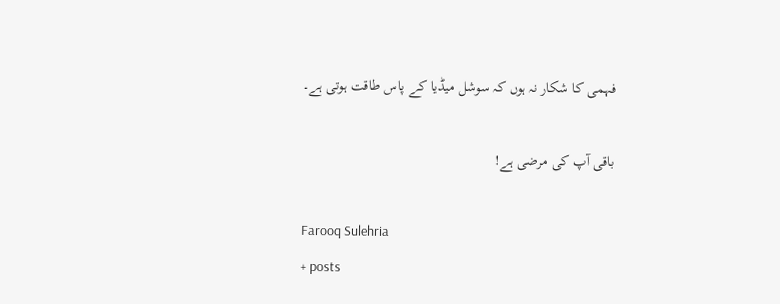فہمی کا شکار نہ ہوں کہ سوشل میڈیا کے پاس طاقت ہوتی ہے۔

باقی آپ کی مرضی ہے!

Farooq Sulehria
+ posts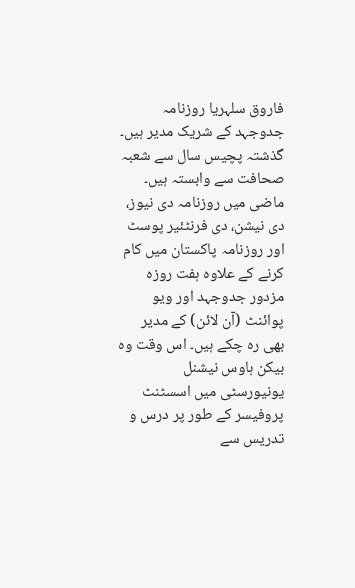فاروق سلہریا روزنامہ جدوجہد کے شریک مدیر ہیں۔ گذشتہ پچیس سال سے شعبہ صحافت سے وابستہ ہیں۔ ماضی میں روزنامہ دی نیوز، دی نیشن، دی فرنٹئیر پوسٹ اور روزنامہ پاکستان میں کام کرنے کے علاوہ ہفت روزہ مزدور جدوجہد اور ویو پوائنٹ (آن لائن) کے مدیر بھی رہ چکے ہیں۔ اس وقت وہ بیکن ہاوس نیشنل یونیورسٹی میں اسسٹنٹ پروفیسر کے طور پر درس و تدریس سے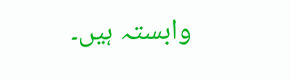وابستہ ہیں۔